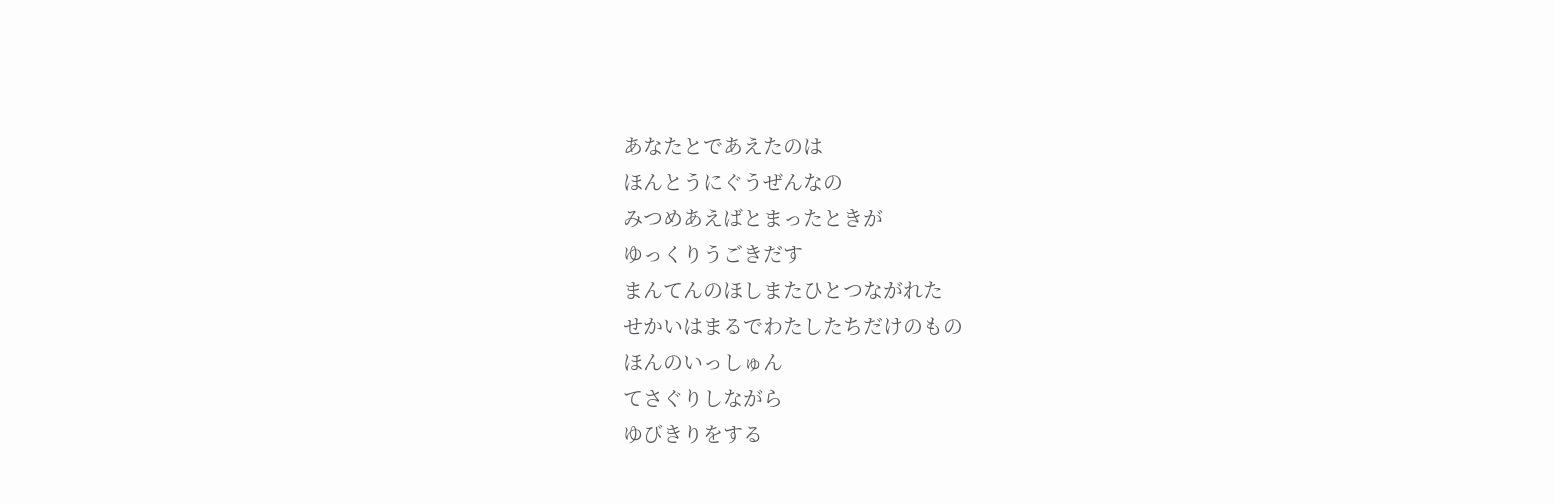あなたとであえたのは
ほんとうにぐうぜんなの
みつめあえばとまったときが
ゆっくりうごきだす
まんてんのほしまたひとつながれた
せかいはまるでわたしたちだけのもの
ほんのいっしゅん
てさぐりしながら
ゆびきりをする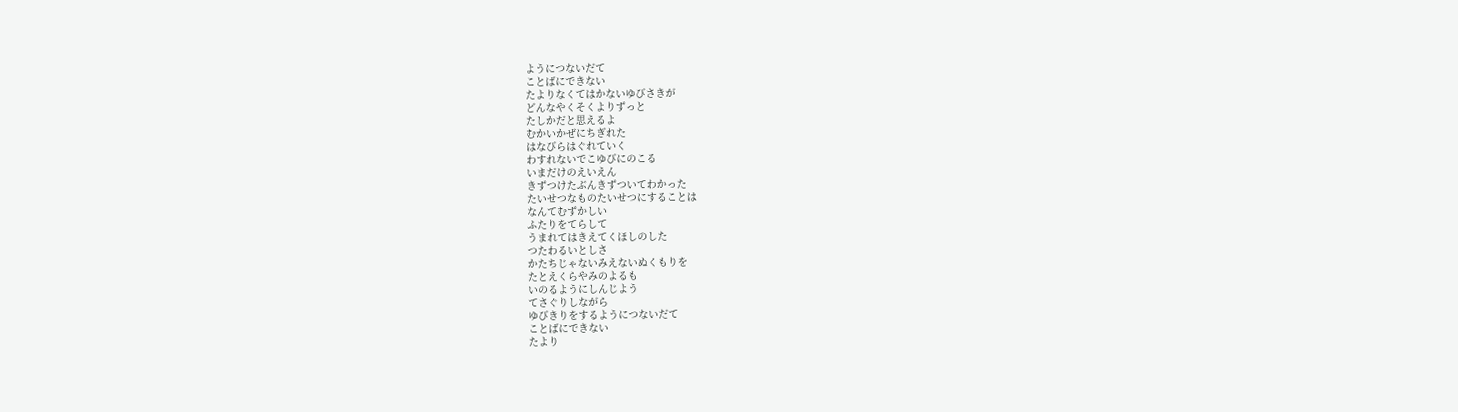ようにつないだて
ことばにできない
たよりなくてはかないゆびさきが
どんなやくそくよりずっと
たしかだと思えるよ
むかいかぜにちぎれた
はなびらはぐれていく
わすれないでこゆびにのこる
いまだけのえいえん
きずつけたぶんきずついてわかった
たいせつなものたいせつにすることは
なんてむずかしい
ふたりをてらして
うまれてはきえてくほしのした
つたわるいとしさ
かたちじゃないみえないぬくもりを
たとえくらやみのよるも
いのるようにしんじよう
てさぐりしながら
ゆびきりをするようにつないだて
ことばにできない
たより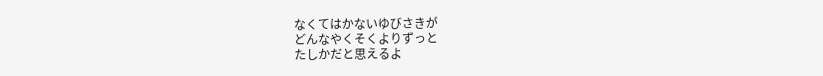なくてはかないゆびさきが
どんなやくそくよりずっと
たしかだと思えるよ